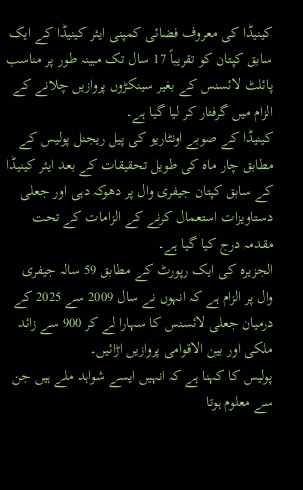کینیڈا کی معروف فضائی کمپنی ایئر کینیڈا کے ایک سابق کپتان کو تقریباً 17 سال تک مبینہ طور پر مناسب پائلٹ لائسنس کے بغیر سینکڑوں پروازیں چلانے کے الزام میں گرفتار کر لیا گیا ہے۔
کینیڈا کے صوبے اونٹاریو کی پیل ریجنل پولیس کے مطابق چار ماہ کی طویل تحقیقات کے بعد ایئر کینیڈا کے سابق کپتان جیفری وال پر دھوکہ دہی اور جعلی دستاویزات استعمال کرنے کے الزامات کے تحت مقدمہ درج کیا گیا ہے۔
الجزیرہ کی ایک رپورٹ کے مطابق 59 سالہ جیفری وال پر الزام ہے کہ انہوں نے سال 2009 سے 2025 کے درمیان جعلی لائسنس کا سہارا لے کر 900 سے زائد ملکی اور بین الاقوامی پروازیں اڑائیں۔
پولیس کا کہنا ہے کہ انہیں ایسے شواہد ملے ہیں جن سے معلوم ہوتا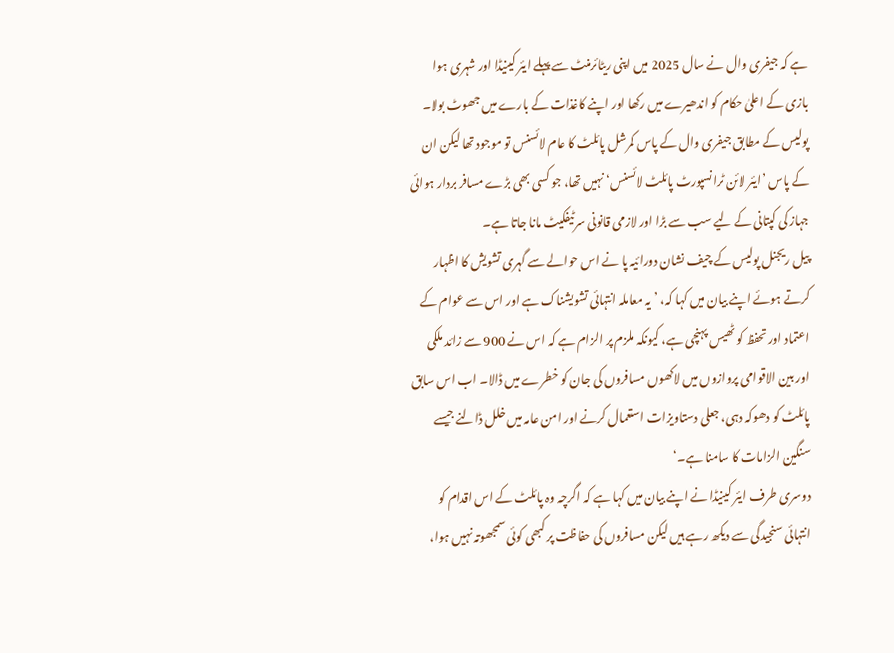ہے کہ جیفری وال نے سال 2025 میں اپنی ریٹائرمنٹ سے پہلے ایئر کینیڈا اور شہری ہوا بازی کے اعلیٰ حکام کو اندھیرے میں رکھا اور اپنے کاغذات کے بارے میں جھوٹ بولا۔
پولیس کے مطابق جیفری وال کے پاس کمرشل پائلٹ کا عام لائسنس تو موجود تھا لیکن ان کے پاس ’ایئر لائن ٹرانسپورٹ پائلٹ لائسنس‘ نہیں تھا، جو کسی بھی بڑے مسافر بردار ہوائی جہاز کی کپتانی کے لیے سب سے بڑا اور لازمی قانونی سرٹیفکیٹ مانا جاتا ہے۔
پیل ریجنل پولیس کے چیف نشان دورائیہ پا نے اس حوالے سے گہری تشویش کا اظہار کرتے ہوئے اپنے بیان میں کہا کہ، ’یہ معاملہ انتہائی تشویشناک ہے اور اس سے عوام کے اعتماد اور تحفظ کو ٹھیس پہنچی ہے، کیونکہ ملزم پر الزام ہے کہ اس نے 900 سے زائد ملکی اور بین الاقوامی پروازوں میں لاکھوں مسافروں کی جان کو خطرے میں ڈالا۔ اب اس سابق پائلٹ کو دھوکہ دہی، جعلی دستاویزات استعمال کرنے اور امن عامہ میں خلل ڈالنے جیسے سنگین الزامات کا سامنا ہے۔‘
دوسری طرف ایئر کینیڈا نے اپنے بیان میں کہا ہے کہ اگرچہ وہ پائلٹ کے اس اقدام کو انتہائی سنجیدگی سے دیکھ رہے ہیں لیکن مسافروں کی حفاظت پر کبھی کوئی سمجھوتہ نہیں ہوا،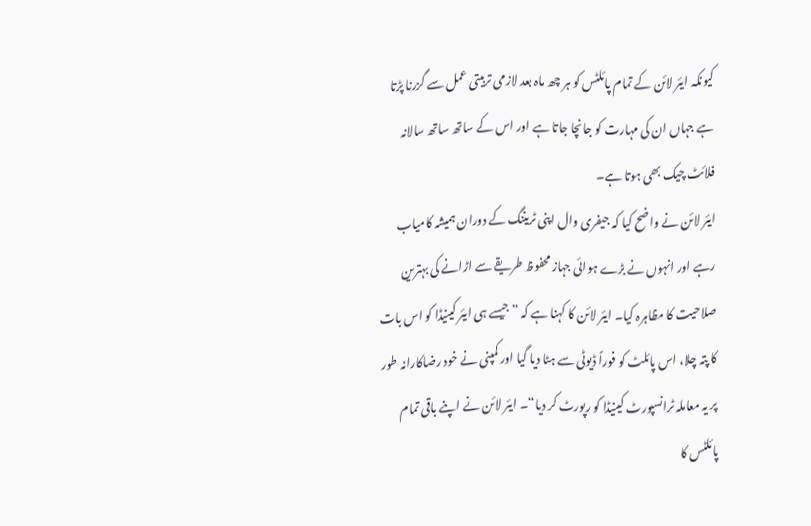کیونکہ ایئر لائن کے تمام پائلٹس کو ہر چھ ماہ بعد لازمی تربیتی عمل سے گزرنا پڑتا ہے جہاں ان کی مہارت کو جانچا جاتا ہے اور اس کے ساتھ ساتھ سالانہ فلائٹ چیک بھی ہوتا ہے۔
ایئر لائن نے واضح کیا کہ جیفری وال اپنی ٹریننگ کے دوران ہمیشہ کامیاب رہے اور انہوں نے بڑے ہوائی جہاز محفوظ طریقے سے اڑانے کی بہترین صلاحیت کا مظاہرہ کیا۔ ایئر لائن کا کہنا ہے کہ ”جیسے ہی ایئر کینیڈا کو اس بات کا پتہ چلا، اس پائلٹ کو فوراً ڈیوٹی سے ہٹا دیا گیا اور کمپنی نے خود رضاکارانہ طور پر یہ معاملہ ٹرانسپورٹ کینیڈا کو رپورٹ کر دیا“۔ ایئر لائن نے اپنے باقی تمام پائلٹس کا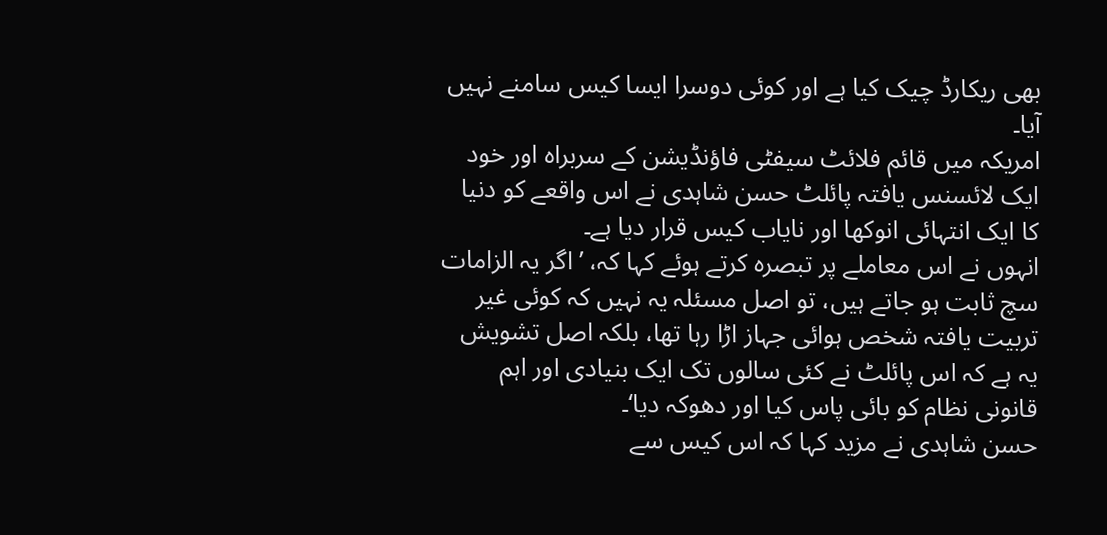بھی ریکارڈ چیک کیا ہے اور کوئی دوسرا ایسا کیس سامنے نہیں آیا۔
امریکہ میں قائم فلائٹ سیفٹی فاؤنڈیشن کے سربراہ اور خود ایک لائسنس یافتہ پائلٹ حسن شاہدی نے اس واقعے کو دنیا کا ایک انتہائی انوکھا اور نایاب کیس قرار دیا ہے۔
انہوں نے اس معاملے پر تبصرہ کرتے ہوئے کہا کہ، ’اگر یہ الزامات سچ ثابت ہو جاتے ہیں، تو اصل مسئلہ یہ نہیں کہ کوئی غیر تربیت یافتہ شخص ہوائی جہاز اڑا رہا تھا، بلکہ اصل تشویش یہ ہے کہ اس پائلٹ نے کئی سالوں تک ایک بنیادی اور اہم قانونی نظام کو بائی پاس کیا اور دھوکہ دیا‘۔
حسن شاہدی نے مزید کہا کہ اس کیس سے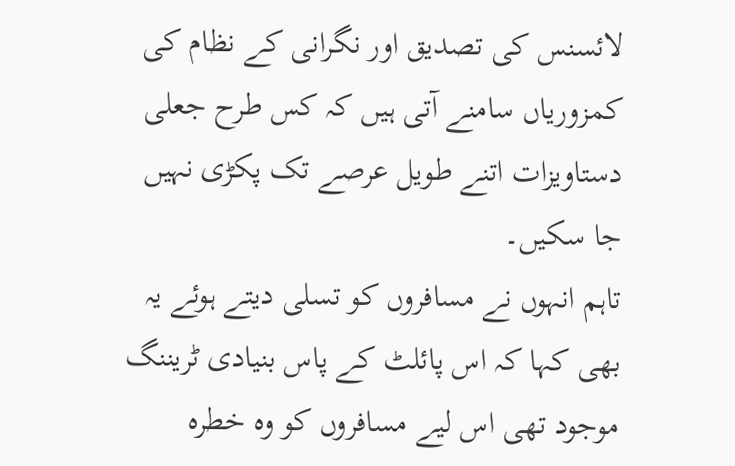لائسنس کی تصدیق اور نگرانی کے نظام کی کمزوریاں سامنے آتی ہیں کہ کس طرح جعلی دستاویزات اتنے طویل عرصے تک پکڑی نہیں جا سکیں۔
تاہم انہوں نے مسافروں کو تسلی دیتے ہوئے یہ بھی کہا کہ اس پائلٹ کے پاس بنیادی ٹریننگ موجود تھی اس لیے مسافروں کو وہ خطرہ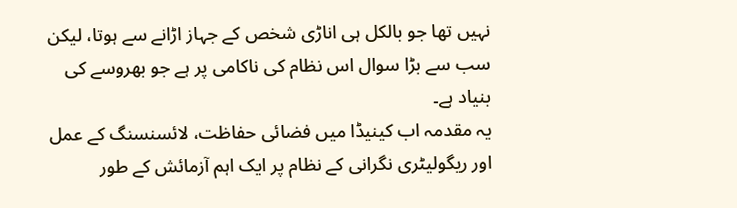نہیں تھا جو بالکل ہی اناڑی شخص کے جہاز اڑانے سے ہوتا، لیکن سب سے بڑا سوال اس نظام کی ناکامی پر ہے جو بھروسے کی بنیاد ہے۔
یہ مقدمہ اب کینیڈا میں فضائی حفاظت، لائسنسنگ کے عمل اور ریگولیٹری نگرانی کے نظام پر ایک اہم آزمائش کے طور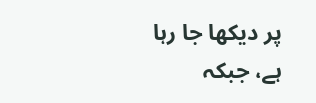پر دیکھا جا رہا ہے، جبکہ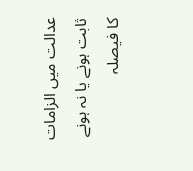عدالت میں الزامات ثابت ہونے یا نہ ہونے کا فیصلہ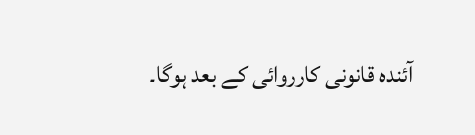آئندہ قانونی کارروائی کے بعد ہوگا۔